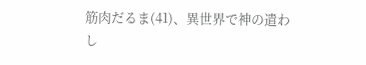筋肉だるま(41)、異世界で神の遣わし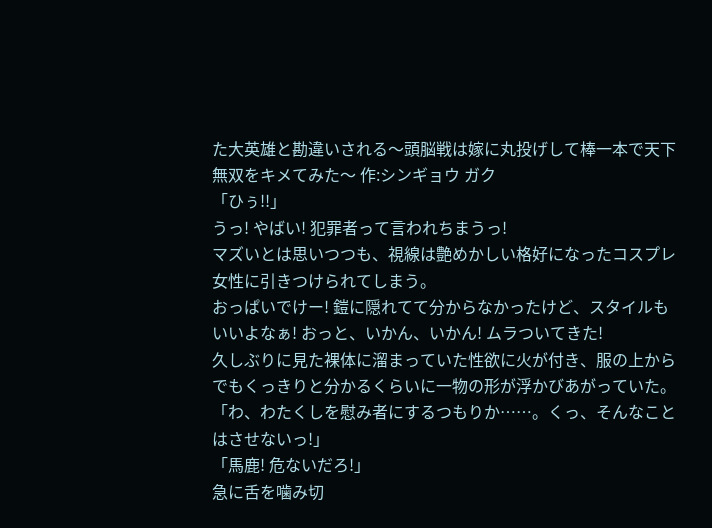た大英雄と勘違いされる〜頭脳戦は嫁に丸投げして棒一本で天下無双をキメてみた〜 作:シンギョウ ガク
「ひぅ!!」
うっ! やばい! 犯罪者って言われちまうっ!
マズいとは思いつつも、視線は艶めかしい格好になったコスプレ女性に引きつけられてしまう。
おっぱいでけー! 鎧に隠れてて分からなかったけど、スタイルもいいよなぁ! おっと、いかん、いかん! ムラついてきた!
久しぶりに見た裸体に溜まっていた性欲に火が付き、服の上からでもくっきりと分かるくらいに一物の形が浮かびあがっていた。
「わ、わたくしを慰み者にするつもりか……。くっ、そんなことはさせないっ!」
「馬鹿! 危ないだろ!」
急に舌を噛み切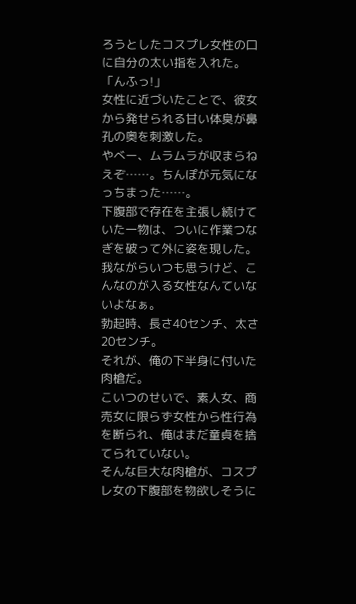ろうとしたコスプレ女性の口に自分の太い指を入れた。
「んふっ!」
女性に近づいたことで、彼女から発せられる甘い体臭が鼻孔の奥を刺激した。
やべー、ムラムラが収まらねえぞ……。ちんぽが元気になっちまった……。
下腹部で存在を主張し続けていた一物は、ついに作業つなぎを破って外に姿を現した。
我ながらいつも思うけど、こんなのが入る女性なんていないよなぁ。
勃起時、長さ40センチ、太さ20センチ。
それが、俺の下半身に付いた肉槍だ。
こいつのせいで、素人女、商売女に限らず女性から性行為を断られ、俺はまだ童貞を捨てられていない。
そんな巨大な肉槍が、コスプレ女の下腹部を物欲しそうに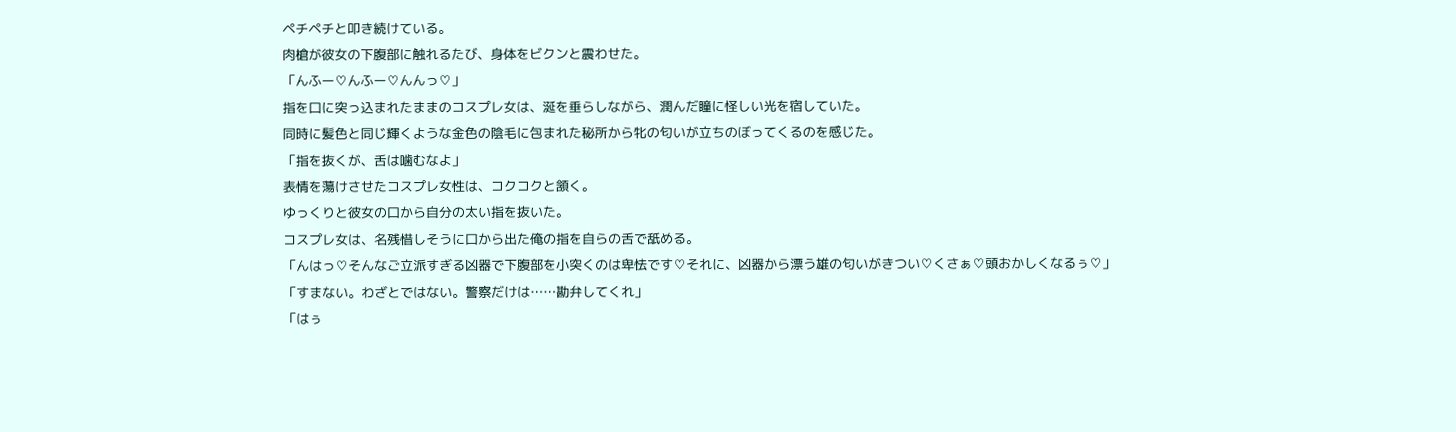ペチペチと叩き続けている。
肉槍が彼女の下腹部に触れるたび、身体をビクンと震わせた。
「んふー♡んふー♡んんっ♡」
指を口に突っ込まれたままのコスプレ女は、涎を垂らしながら、潤んだ瞳に怪しい光を宿していた。
同時に髪色と同じ輝くような金色の陰毛に包まれた秘所から牝の匂いが立ちのぼってくるのを感じた。
「指を抜くが、舌は噛むなよ」
表情を蕩けさせたコスプレ女性は、コクコクと頷く。
ゆっくりと彼女の口から自分の太い指を抜いた。
コスプレ女は、名残惜しそうに口から出た俺の指を自らの舌で舐める。
「んはっ♡そんなご立派すぎる凶器で下腹部を小突くのは卑怯です♡それに、凶器から漂う雄の匂いがきつい♡くさぁ♡頭おかしくなるぅ♡」
「すまない。わざとではない。警察だけは……勘弁してくれ」
「はぅ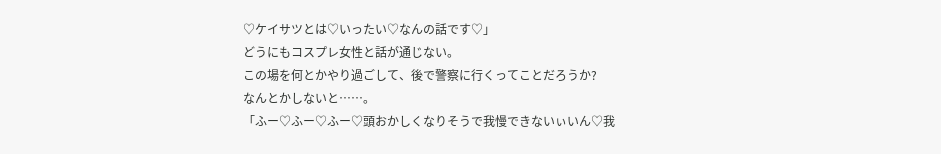♡ケイサツとは♡いったい♡なんの話です♡」
どうにもコスプレ女性と話が通じない。
この場を何とかやり過ごして、後で警察に行くってことだろうか?
なんとかしないと……。
「ふー♡ふー♡ふー♡頭おかしくなりそうで我慢できないぃいん♡我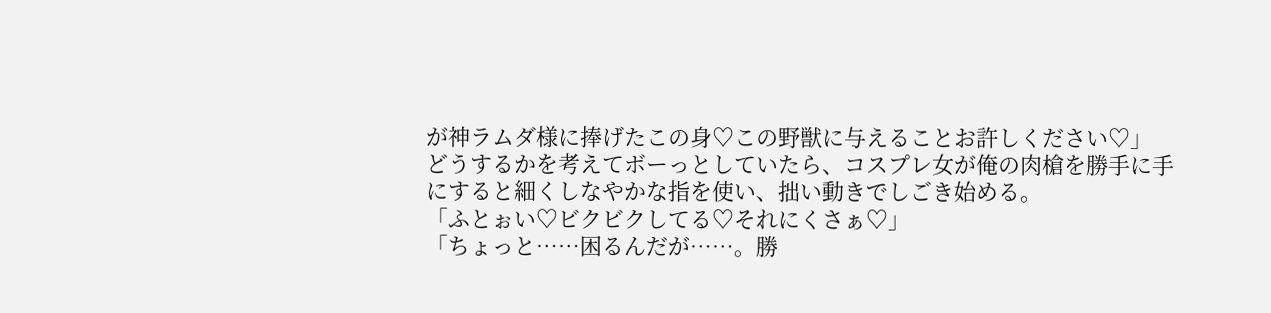が神ラムダ様に捧げたこの身♡この野獣に与えることお許しください♡」
どうするかを考えてボーっとしていたら、コスプレ女が俺の肉槍を勝手に手にすると細くしなやかな指を使い、拙い動きでしごき始める。
「ふとぉい♡ビクビクしてる♡それにくさぁ♡」
「ちょっと……困るんだが……。勝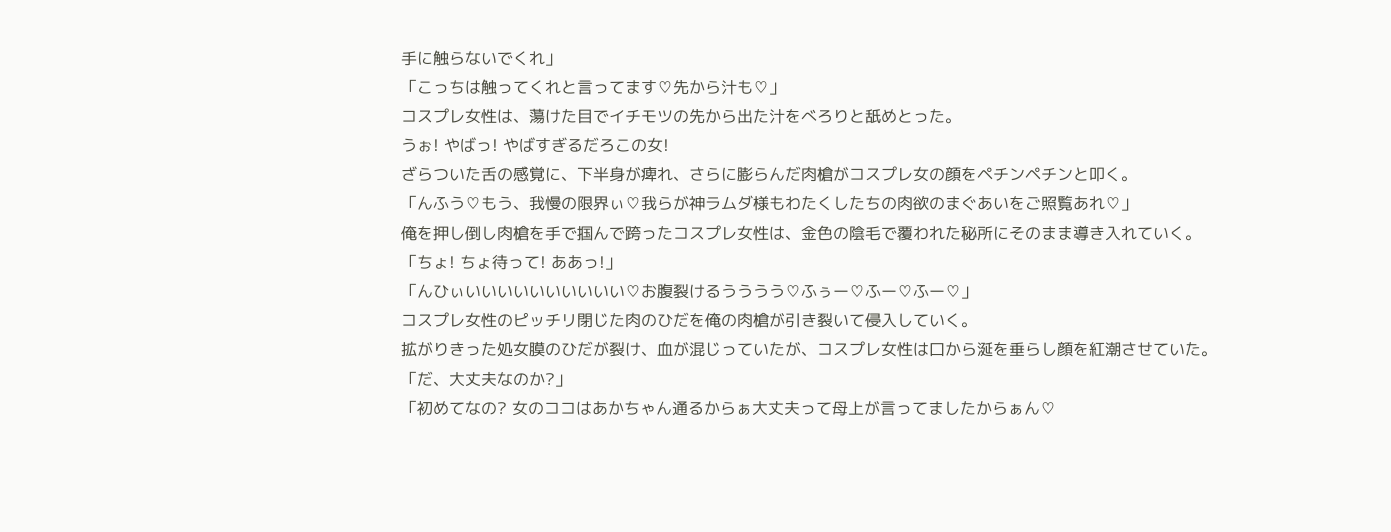手に触らないでくれ」
「こっちは触ってくれと言ってます♡先から汁も♡」
コスプレ女性は、蕩けた目でイチモツの先から出た汁をべろりと舐めとった。
うぉ! やばっ! やばすぎるだろこの女!
ざらついた舌の感覚に、下半身が痺れ、さらに膨らんだ肉槍がコスプレ女の顔をペチンペチンと叩く。
「んふう♡もう、我慢の限界ぃ♡我らが神ラムダ様もわたくしたちの肉欲のまぐあいをご照覧あれ♡」
俺を押し倒し肉槍を手で掴んで跨ったコスプレ女性は、金色の陰毛で覆われた秘所にそのまま導き入れていく。
「ちょ! ちょ待って! ああっ!」
「んひぃいいいいいいいいいい♡お腹裂けるうううう♡ふぅー♡ふー♡ふー♡」
コスプレ女性のピッチリ閉じた肉のひだを俺の肉槍が引き裂いて侵入していく。
拡がりきった処女膜のひだが裂け、血が混じっていたが、コスプレ女性は口から涎を垂らし顔を紅潮させていた。
「だ、大丈夫なのか?」
「初めてなの? 女のココはあかちゃん通るからぁ大丈夫って母上が言ってましたからぁん♡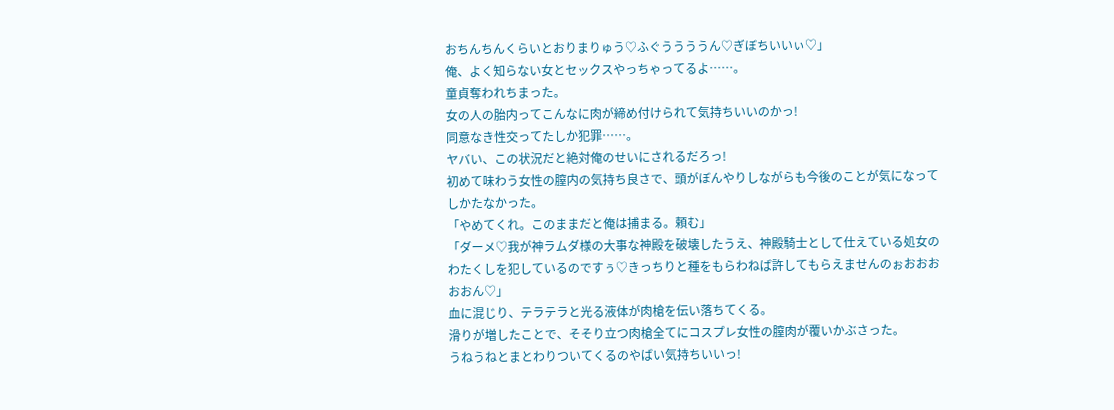おちんちんくらいとおりまりゅう♡ふぐううううん♡ぎぼちいいぃ♡」
俺、よく知らない女とセックスやっちゃってるよ……。
童貞奪われちまった。
女の人の胎内ってこんなに肉が締め付けられて気持ちいいのかっ!
同意なき性交ってたしか犯罪……。
ヤバい、この状況だと絶対俺のせいにされるだろっ!
初めて味わう女性の膣内の気持ち良さで、頭がぼんやりしながらも今後のことが気になってしかたなかった。
「やめてくれ。このままだと俺は捕まる。頼む」
「ダーメ♡我が神ラムダ様の大事な神殿を破壊したうえ、神殿騎士として仕えている処女のわたくしを犯しているのですぅ♡きっちりと種をもらわねば許してもらえませんのぉおおおおおん♡」
血に混じり、テラテラと光る液体が肉槍を伝い落ちてくる。
滑りが増したことで、そそり立つ肉槍全てにコスプレ女性の膣肉が覆いかぶさった。
うねうねとまとわりついてくるのやばい気持ちいいっ!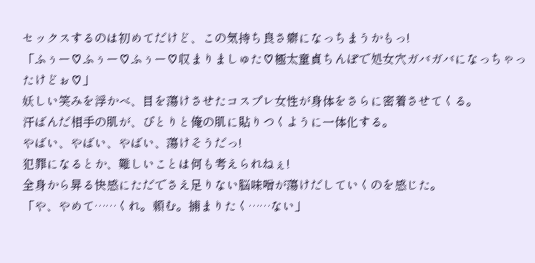セックスするのは初めてだけど、この気持ち良さ癖になっちまうかもっ!
「ふぅー♡ふぅー♡ふぅー♡収まりましゅた♡極太童貞ちんぽで処女穴ガバガバになっちゃったけどぉ♡」
妖しい笑みを浮かべ、目を蕩けさせたコスプレ女性が身体をさらに密着させてくる。
汗ばんだ相手の肌が、ぴとりと俺の肌に貼りつくように一体化する。
やばい、やばい、やばい、蕩けそうだっ!
犯罪になるとか、難しいことは何も考えられねぇ!
全身から昇る快感にただでさえ足りない脳味噌が蕩けだしていくのを感じた。
「や、やめて……くれ。頼む。捕まりたく……ない」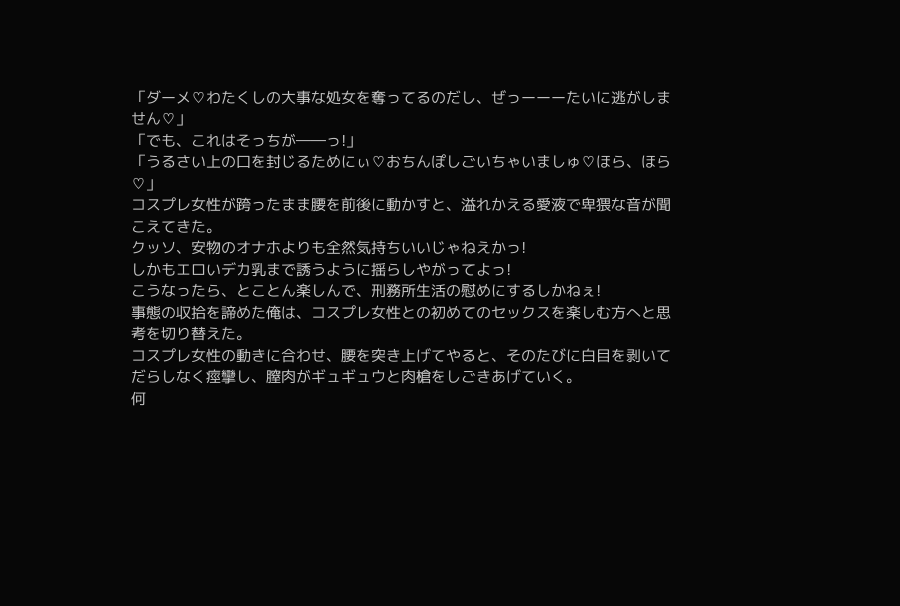「ダーメ♡わたくしの大事な処女を奪ってるのだし、ぜっーーーたいに逃がしません♡」
「でも、これはそっちが――っ!」
「うるさい上の口を封じるためにぃ♡おちんぽしごいちゃいましゅ♡ほら、ほら♡」
コスプレ女性が跨ったまま腰を前後に動かすと、溢れかえる愛液で卑猥な音が聞こえてきた。
クッソ、安物のオナホよりも全然気持ちいいじゃねえかっ!
しかもエロいデカ乳まで誘うように揺らしやがってよっ!
こうなったら、とことん楽しんで、刑務所生活の慰めにするしかねぇ!
事態の収拾を諦めた俺は、コスプレ女性との初めてのセックスを楽しむ方へと思考を切り替えた。
コスプレ女性の動きに合わせ、腰を突き上げてやると、そのたびに白目を剥いてだらしなく痙攣し、膣肉がギュギュウと肉槍をしごきあげていく。
何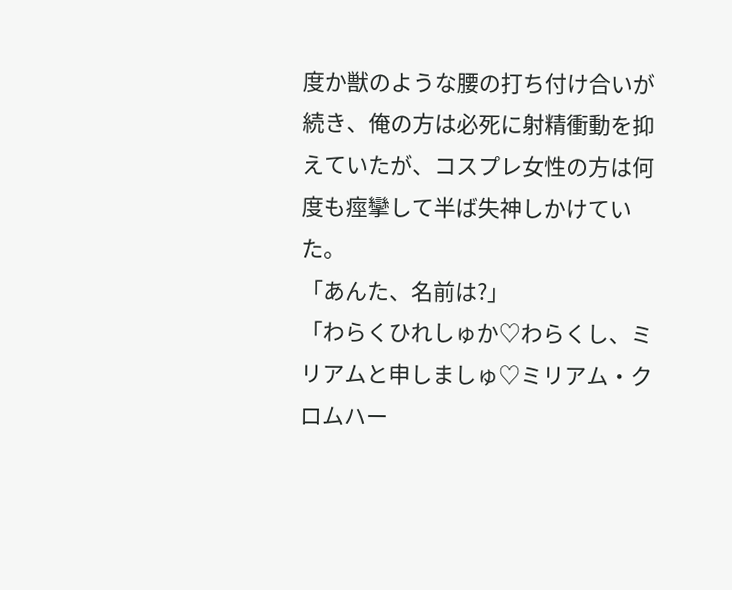度か獣のような腰の打ち付け合いが続き、俺の方は必死に射精衝動を抑えていたが、コスプレ女性の方は何度も痙攣して半ば失神しかけていた。
「あんた、名前は?」
「わらくひれしゅか♡わらくし、ミリアムと申しましゅ♡ミリアム・クロムハー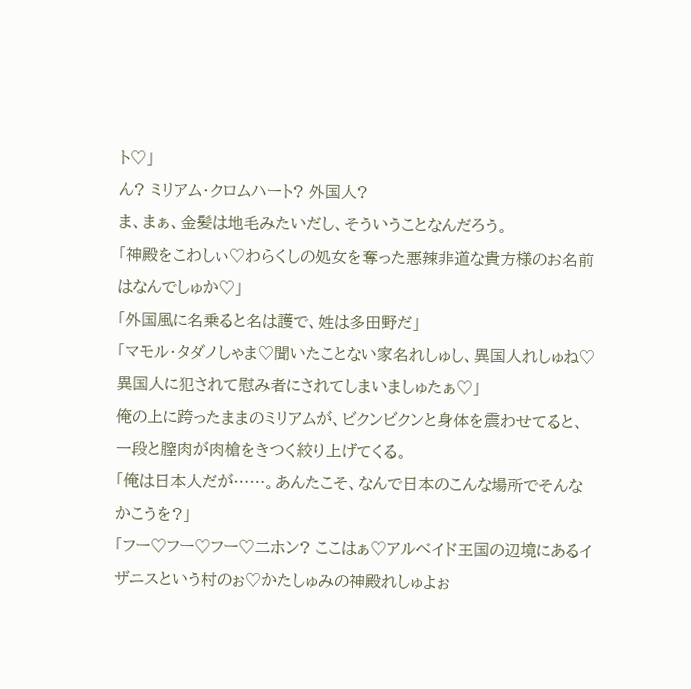ト♡」
ん? ミリアム・クロムハート? 外国人?
ま、まぁ、金髪は地毛みたいだし、そういうことなんだろう。
「神殿をこわしぃ♡わらくしの処女を奪った悪辣非道な貴方様のお名前はなんでしゅか♡」
「外国風に名乗ると名は護で、姓は多田野だ」
「マモル・タダノしゃま♡聞いたことない家名れしゅし、異国人れしゅね♡異国人に犯されて慰み者にされてしまいましゅたぁ♡」
俺の上に跨ったままのミリアムが、ビクンビクンと身体を震わせてると、一段と膣肉が肉槍をきつく絞り上げてくる。
「俺は日本人だが……。あんたこそ、なんで日本のこんな場所でそんなかこうを?」
「フー♡フー♡フー♡二ホン? ここはぁ♡アルべイド王国の辺境にあるイザニスという村のぉ♡かたしゅみの神殿れしゅよぉ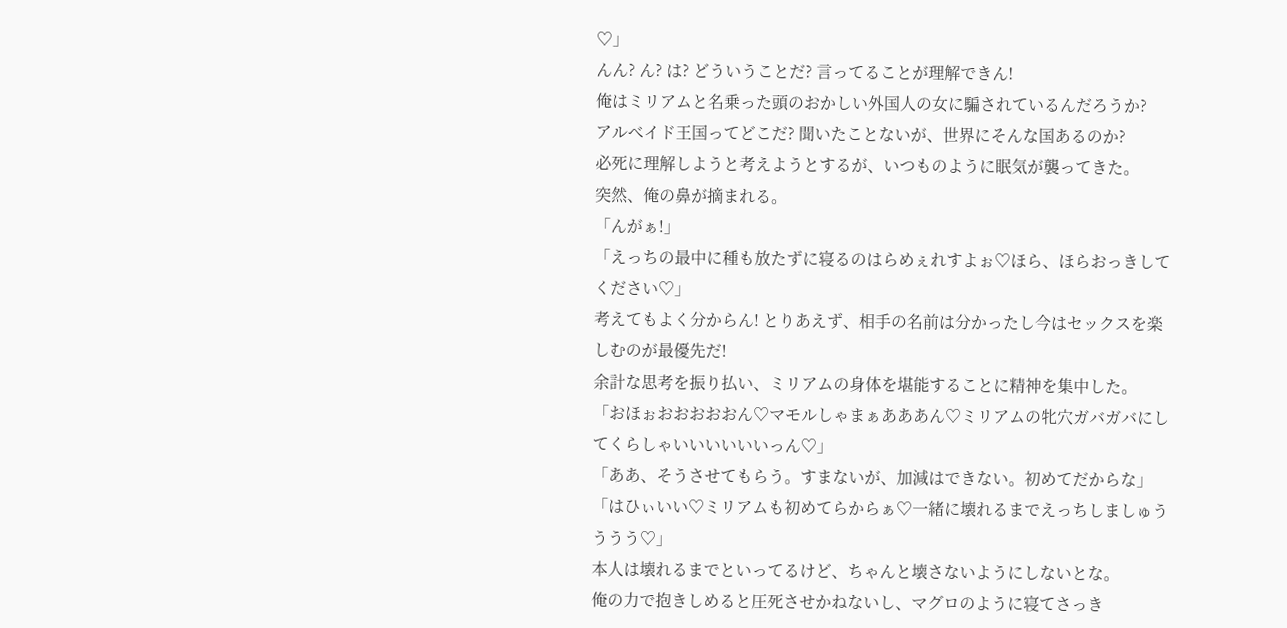♡」
んん? ん? は? どういうことだ? 言ってることが理解できん!
俺はミリアムと名乗った頭のおかしい外国人の女に騙されているんだろうか?
アルべイド王国ってどこだ? 聞いたことないが、世界にそんな国あるのか?
必死に理解しようと考えようとするが、いつものように眠気が襲ってきた。
突然、俺の鼻が摘まれる。
「んがぁ!」
「えっちの最中に種も放たずに寝るのはらめぇれすよぉ♡ほら、ほらおっきしてください♡」
考えてもよく分からん! とりあえず、相手の名前は分かったし今はセックスを楽しむのが最優先だ!
余計な思考を振り払い、ミリアムの身体を堪能することに精神を集中した。
「おほぉおおおおおん♡マモルしゃまぁあああん♡ミリアムの牝穴ガバガバにしてくらしゃいいいいいいっん♡」
「ああ、そうさせてもらう。すまないが、加減はできない。初めてだからな」
「はひぃいい♡ミリアムも初めてらからぁ♡一緒に壊れるまでえっちしましゅうううう♡」
本人は壊れるまでといってるけど、ちゃんと壊さないようにしないとな。
俺の力で抱きしめると圧死させかねないし、マグロのように寝てさっき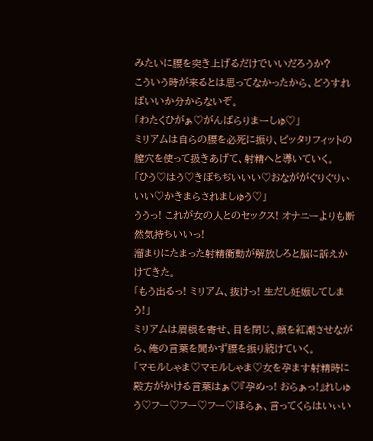みたいに腰を突き上げるだけでいいだろうか?
こういう時が来るとは思ってなかったから、どうすればいいか分からないぞ。
「わたくひがぁ♡がんばらりまーしゅ♡」
ミリアムは自らの腰を必死に振り、ピッタリフィットの膣穴を使って扱きあげて、射精へと導いていく。
「ひう♡はう♡きぼちぢいいい♡おなががぐりぐりぃいい♡かきまらされましゅう♡」
ううっ! これが女の人とのセックス! オナニーよりも断然気持ちいいっ!
溜まりにたまった射精衝動が解放しろと脳に訴えかけてきた。
「もう出るっ! ミリアム、抜けっ! 生だし妊娠してしまう!」
ミリアムは眉根を寄せ、目を閉じ、顔を紅潮させながら、俺の言葉を聞かず腰を振り続けていく。
「マモルしゃま♡マモルしゃま♡女を孕ます射精時に殿方がかける言葉はぁ♡『孕めっ! おらぁっ!』れしゅう♡フー♡フー♡フー♡ほらぁ、言ってくらはいぃい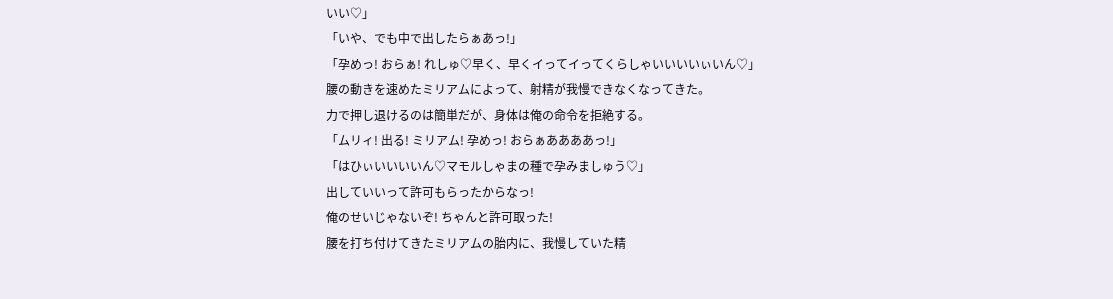いい♡」
「いや、でも中で出したらぁあっ!」
「孕めっ! おらぁ! れしゅ♡早く、早くイってイってくらしゃいいいいぃいん♡」
腰の動きを速めたミリアムによって、射精が我慢できなくなってきた。
力で押し退けるのは簡単だが、身体は俺の命令を拒絶する。
「ムリィ! 出る! ミリアム! 孕めっ! おらぁああああっ!」
「はひぃいいいいん♡マモルしゃまの種で孕みましゅう♡」
出していいって許可もらったからなっ!
俺のせいじゃないぞ! ちゃんと許可取った!
腰を打ち付けてきたミリアムの胎内に、我慢していた精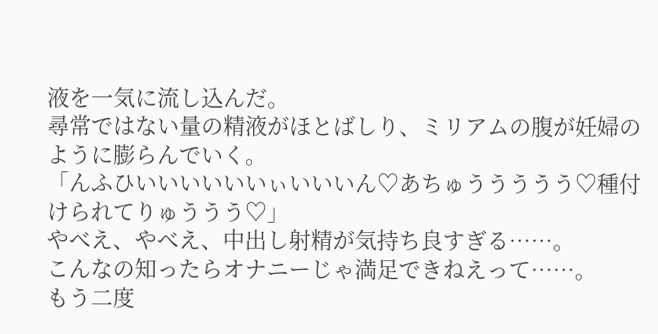液を一気に流し込んだ。
尋常ではない量の精液がほとばしり、ミリアムの腹が妊婦のように膨らんでいく。
「んふひいいいいいいぃいいいん♡あちゅううううう♡種付けられてりゅううう♡」
やべえ、やべえ、中出し射精が気持ち良すぎる……。
こんなの知ったらオナニーじゃ満足できねえって……。
もう二度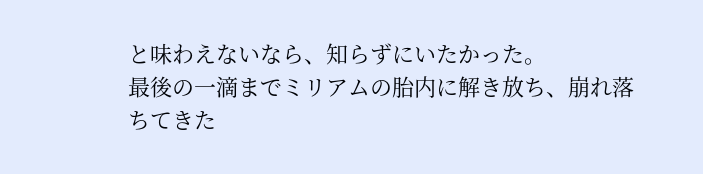と味わえないなら、知らずにいたかった。
最後の一滴までミリアムの胎内に解き放ち、崩れ落ちてきた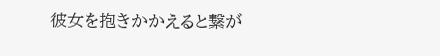彼女を抱きかかえると繋が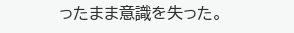ったまま意識を失った。